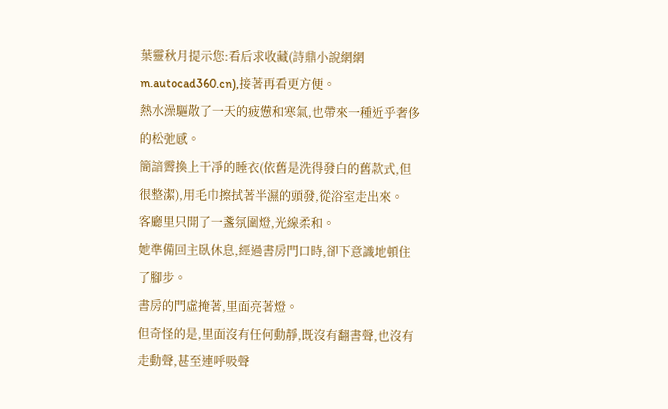葉靈秋月提示您:看后求收藏(詩鼎小說網網m.autocad360.cn),接著再看更方便。
熱水澡驅散了一天的疲憊和寒氣,也帶來一種近乎奢侈的松弛感。
簡諳霽換上干凈的睡衣(依舊是洗得發白的舊款式,但很整潔),用毛巾擦拭著半濕的頭發,從浴室走出來。
客廳里只開了一盞氛圍燈,光線柔和。
她準備回主臥休息,經過書房門口時,卻下意識地頓住了腳步。
書房的門虛掩著,里面亮著燈。
但奇怪的是,里面沒有任何動靜,既沒有翻書聲,也沒有走動聲,甚至連呼吸聲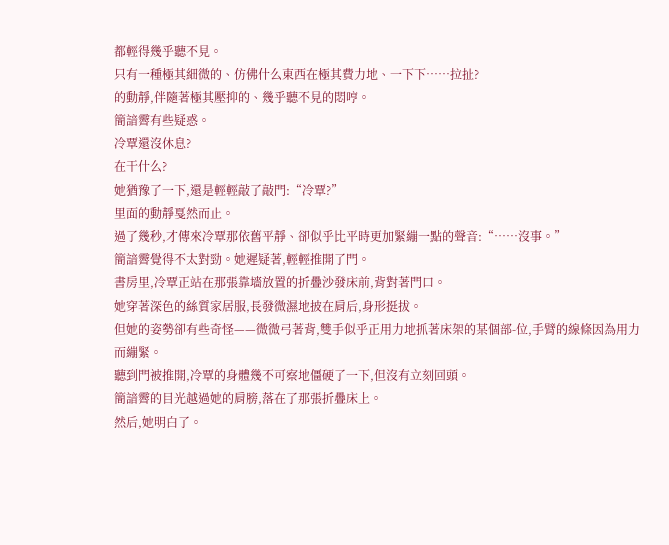都輕得幾乎聽不見。
只有一種極其細微的、仿佛什么東西在極其費力地、一下下……拉扯?
的動靜,伴隨著極其壓抑的、幾乎聽不見的悶哼。
簡諳霽有些疑惑。
冷覃還沒休息?
在干什么?
她猶豫了一下,還是輕輕敲了敲門:“冷覃?”
里面的動靜戛然而止。
過了幾秒,才傳來冷覃那依舊平靜、卻似乎比平時更加緊繃一點的聲音:“……沒事。”
簡諳霽覺得不太對勁。她遲疑著,輕輕推開了門。
書房里,冷覃正站在那張靠墻放置的折疊沙發床前,背對著門口。
她穿著深色的絲質家居服,長發微濕地披在肩后,身形挺拔。
但她的姿勢卻有些奇怪——微微弓著背,雙手似乎正用力地抓著床架的某個部-位,手臂的線條因為用力而繃緊。
聽到門被推開,冷覃的身體幾不可察地僵硬了一下,但沒有立刻回頭。
簡諳霽的目光越過她的肩膀,落在了那張折疊床上。
然后,她明白了。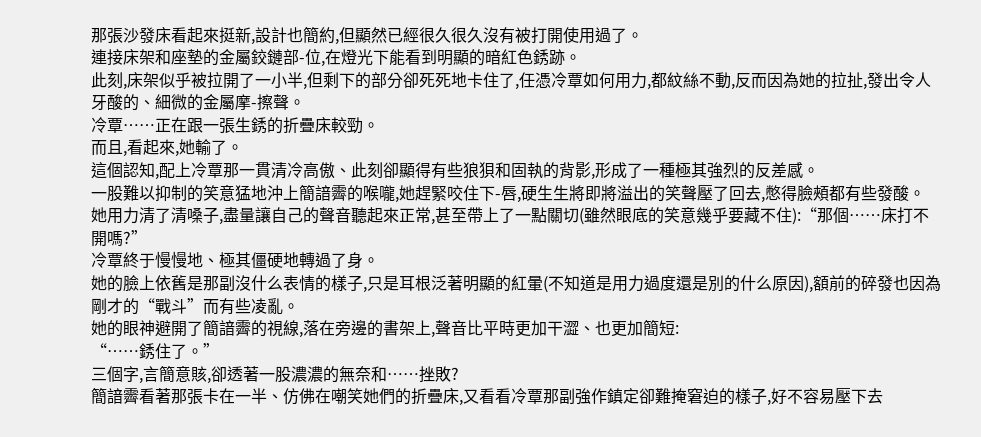那張沙發床看起來挺新,設計也簡約,但顯然已經很久很久沒有被打開使用過了。
連接床架和座墊的金屬鉸鏈部-位,在燈光下能看到明顯的暗紅色銹跡。
此刻,床架似乎被拉開了一小半,但剩下的部分卻死死地卡住了,任憑冷覃如何用力,都紋絲不動,反而因為她的拉扯,發出令人牙酸的、細微的金屬摩-擦聲。
冷覃……正在跟一張生銹的折疊床較勁。
而且,看起來,她輸了。
這個認知,配上冷覃那一貫清冷高傲、此刻卻顯得有些狼狽和固執的背影,形成了一種極其強烈的反差感。
一股難以抑制的笑意猛地沖上簡諳霽的喉嚨,她趕緊咬住下-唇,硬生生將即將溢出的笑聲壓了回去,憋得臉頰都有些發酸。
她用力清了清嗓子,盡量讓自己的聲音聽起來正常,甚至帶上了一點關切(雖然眼底的笑意幾乎要藏不住):“那個……床打不開嗎?”
冷覃終于慢慢地、極其僵硬地轉過了身。
她的臉上依舊是那副沒什么表情的樣子,只是耳根泛著明顯的紅暈(不知道是用力過度還是別的什么原因),額前的碎發也因為剛才的“戰斗”而有些凌亂。
她的眼神避開了簡諳霽的視線,落在旁邊的書架上,聲音比平時更加干澀、也更加簡短:
“……銹住了。”
三個字,言簡意賅,卻透著一股濃濃的無奈和……挫敗?
簡諳霽看著那張卡在一半、仿佛在嘲笑她們的折疊床,又看看冷覃那副強作鎮定卻難掩窘迫的樣子,好不容易壓下去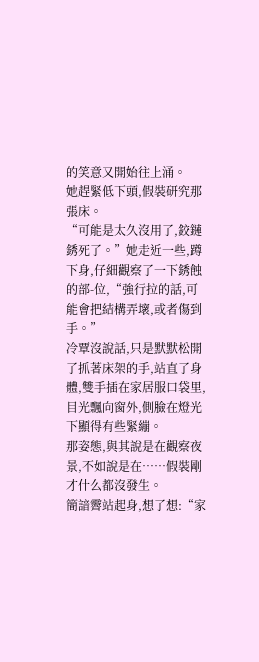的笑意又開始往上涌。
她趕緊低下頭,假裝研究那張床。
“可能是太久沒用了,鉸鏈銹死了。”她走近一些,蹲下身,仔細觀察了一下銹蝕的部-位,“強行拉的話,可能會把結構弄壞,或者傷到手。”
冷覃沒說話,只是默默松開了抓著床架的手,站直了身體,雙手插在家居服口袋里,目光飄向窗外,側臉在燈光下顯得有些緊繃。
那姿態,與其說是在觀察夜景,不如說是在……假裝剛才什么都沒發生。
簡諳霽站起身,想了想:“家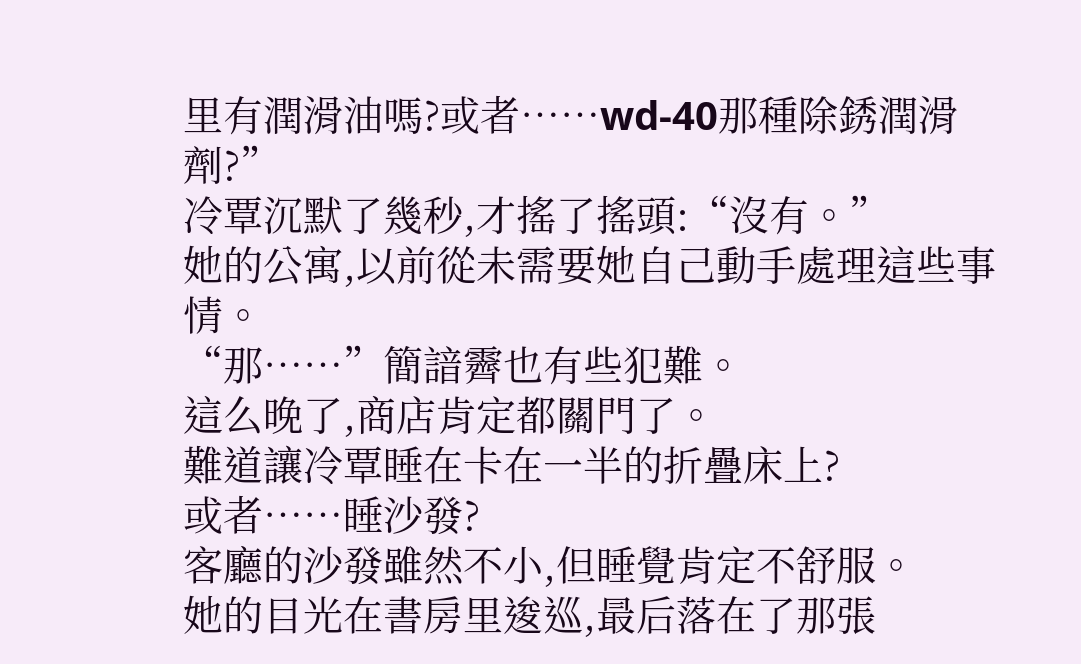里有潤滑油嗎?或者……wd-40那種除銹潤滑劑?”
冷覃沉默了幾秒,才搖了搖頭:“沒有。”
她的公寓,以前從未需要她自己動手處理這些事情。
“那……”簡諳霽也有些犯難。
這么晚了,商店肯定都關門了。
難道讓冷覃睡在卡在一半的折疊床上?
或者……睡沙發?
客廳的沙發雖然不小,但睡覺肯定不舒服。
她的目光在書房里逡巡,最后落在了那張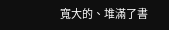寬大的、堆滿了書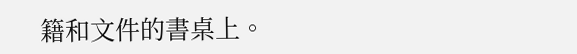籍和文件的書桌上。